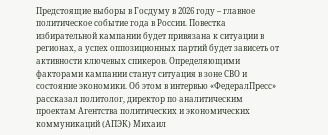Предстоящие выборы в Госдуму в 2026 году – главное политическое событие года в России. Повестка избирательной кампании будет привязана к ситуации в регионах, а успех оппозиционных партий будет зависеть от активности ключевых спикеров. Определяющими факторами кампании станут ситуация в зоне СВО и состояние экономики. Об этом в интервью «ФедералПресс» рассказал политолог, директор по аналитическим проектам Агентства политических и экономических коммуникаций (АПЭК) Михаил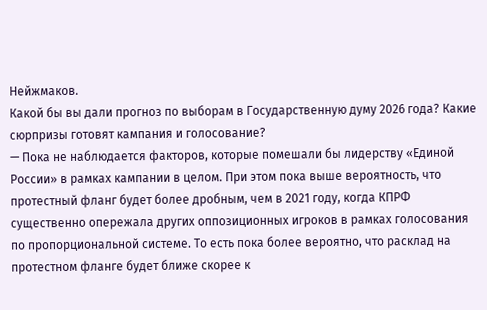Нейжмаков.
Какой бы вы дали прогноз по выборам в Государственную думу 2026 года? Какие сюрпризы готовят кампания и голосование?
— Пока не наблюдается факторов, которые помешали бы лидерству «Единой России» в рамках кампании в целом. При этом пока выше вероятность, что протестный фланг будет более дробным, чем в 2021 году, когда КПРФ существенно опережала других оппозиционных игроков в рамках голосования по пропорциональной системе. То есть пока более вероятно, что расклад на протестном фланге будет ближе скорее к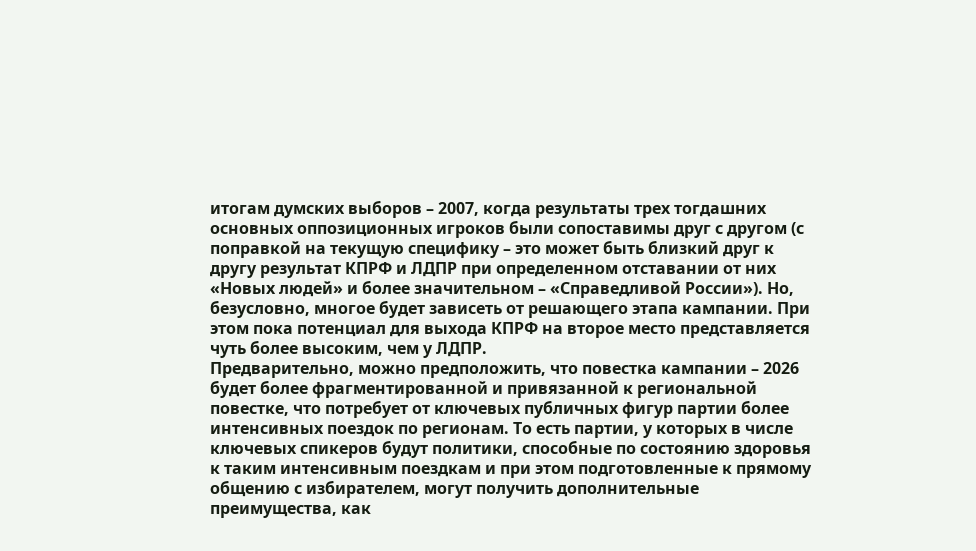итогам думских выборов – 2007, когда результаты трех тогдашних основных оппозиционных игроков были сопоставимы друг с другом (с поправкой на текущую специфику – это может быть близкий друг к другу результат КПРФ и ЛДПР при определенном отставании от них «Новых людей» и более значительном – «Справедливой России»). Но, безусловно, многое будет зависеть от решающего этапа кампании. При этом пока потенциал для выхода КПРФ на второе место представляется чуть более высоким, чем у ЛДПР.
Предварительно, можно предположить, что повестка кампании – 2026 будет более фрагментированной и привязанной к региональной повестке, что потребует от ключевых публичных фигур партии более интенсивных поездок по регионам. То есть партии, у которых в числе ключевых спикеров будут политики, способные по состоянию здоровья к таким интенсивным поездкам и при этом подготовленные к прямому общению с избирателем, могут получить дополнительные преимущества, как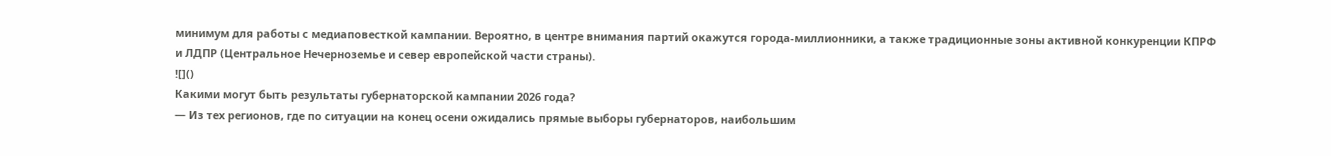минимум для работы с медиаповесткой кампании. Вероятно, в центре внимания партий окажутся города-миллионники, а также традиционные зоны активной конкуренции КПРФ и ЛДПР (Центральное Нечерноземье и север европейской части страны).
![]()
Какими могут быть результаты губернаторской кампании 2026 года?
— Из тех регионов, где по ситуации на конец осени ожидались прямые выборы губернаторов, наибольшим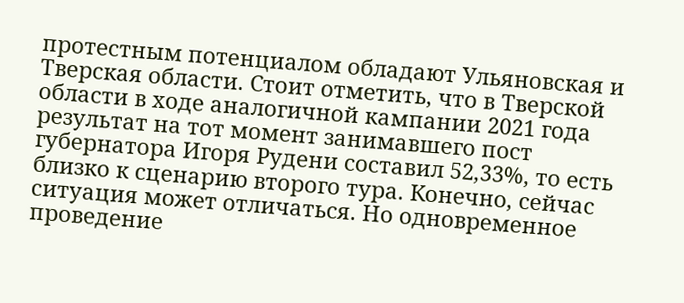протестным потенциалом обладают Ульяновская и Тверская области. Стоит отметить, что в Тверской области в ходе аналогичной кампании 2021 года результат на тот момент занимавшего пост губернатора Игоря Рудени составил 52,33%, то есть близко к сценарию второго тура. Конечно, сейчас ситуация может отличаться. Но одновременное проведение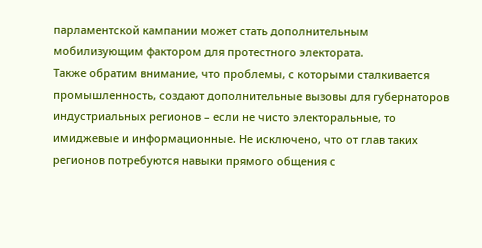парламентской кампании может стать дополнительным мобилизующим фактором для протестного электората.
Также обратим внимание, что проблемы, с которыми сталкивается промышленность, создают дополнительные вызовы для губернаторов индустриальных регионов – если не чисто электоральные, то имиджевые и информационные. Не исключено, что от глав таких регионов потребуются навыки прямого общения с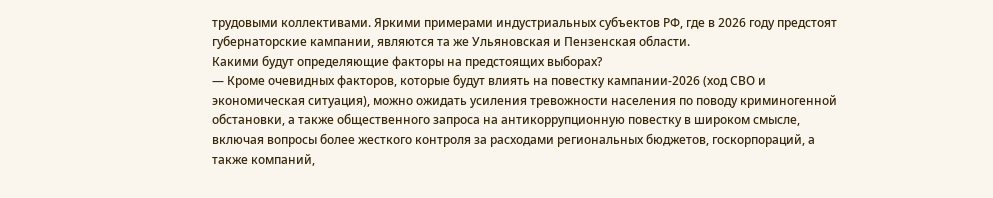трудовыми коллективами. Яркими примерами индустриальных субъектов РФ, где в 2026 году предстоят губернаторские кампании, являются та же Ульяновская и Пензенская области.
Какими будут определяющие факторы на предстоящих выборах?
— Кроме очевидных факторов, которые будут влиять на повестку кампании-2026 (ход СВО и экономическая ситуация), можно ожидать усиления тревожности населения по поводу криминогенной обстановки, а также общественного запроса на антикоррупционную повестку в широком смысле, включая вопросы более жесткого контроля за расходами региональных бюджетов, госкорпораций, а также компаний,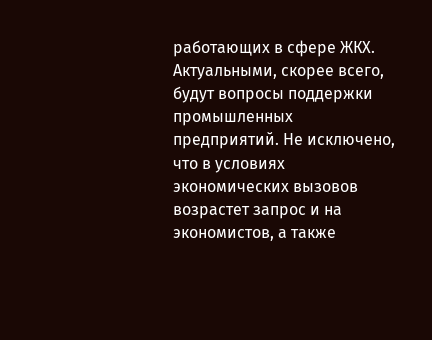работающих в сфере ЖКХ. Актуальными, скорее всего, будут вопросы поддержки промышленных предприятий. Не исключено, что в условиях экономических вызовов возрастет запрос и на экономистов, а также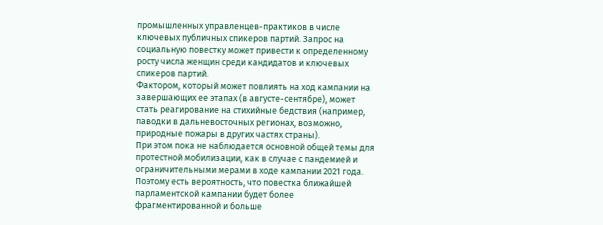промышленных управленцев-практиков в числе ключевых публичных спикеров партий. Запрос на социальную повестку может привести к определенному росту числа женщин среди кандидатов и ключевых спикеров партий.
Фактором, который может повлиять на ход кампании на завершающих ее этапах (в августе-сентябре), может стать реагирование на стихийные бедствия (например, паводки в дальневосточных регионах, возможно, природные пожары в других частях страны).
При этом пока не наблюдается основной общей темы для протестной мобилизации, как в случае с пандемией и ограничительными мерами в ходе кампании 2021 года. Поэтому есть вероятность, что повестка ближайшей парламентской кампании будет более фрагментированной и больше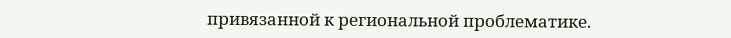привязанной к региональной проблематике.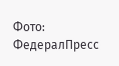Фото: ФедералПресс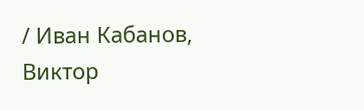/ Иван Кабанов, Виктор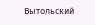Вытольский